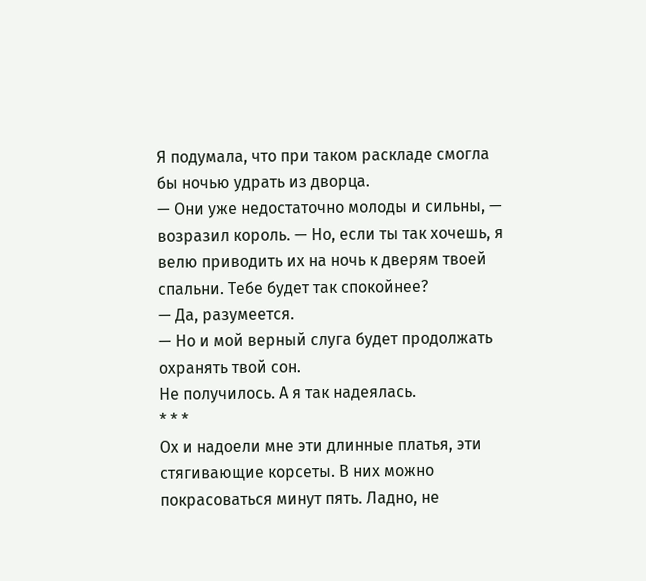Я подумала, что при таком раскладе смогла бы ночью удрать из дворца.
— Они уже недостаточно молоды и сильны, — возразил король. — Но, если ты так хочешь, я велю приводить их на ночь к дверям твоей спальни. Тебе будет так спокойнее?
— Да, разумеется.
— Но и мой верный слуга будет продолжать охранять твой сон.
Не получилось. А я так надеялась.
* * *
Ох и надоели мне эти длинные платья, эти стягивающие корсеты. В них можно покрасоваться минут пять. Ладно, не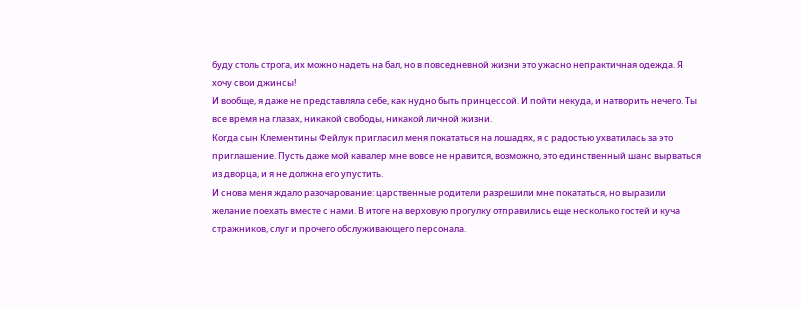буду столь строга, их можно надеть на бал, но в повседневной жизни это ужасно непрактичная одежда. Я хочу свои джинсы!
И вообще, я даже не представляла себе, как нудно быть принцессой. И пойти некуда, и натворить нечего. Ты все время на глазах, никакой свободы, никакой личной жизни.
Когда сын Клементины Фейлук пригласил меня покататься на лошадях, я с радостью ухватилась за это приглашение. Пусть даже мой кавалер мне вовсе не нравится, возможно, это единственный шанс вырваться из дворца, и я не должна его упустить.
И снова меня ждало разочарование: царственные родители разрешили мне покататься, но выразили желание поехать вместе с нами. В итоге на верховую прогулку отправились еще несколько гостей и куча стражников, слуг и прочего обслуживающего персонала.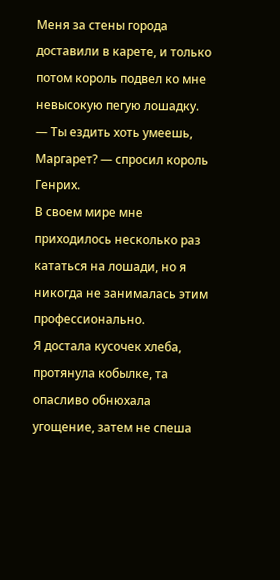Меня за стены города доставили в карете, и только потом король подвел ко мне невысокую пегую лошадку.
— Ты ездить хоть умеешь, Маргарет? — спросил король Генрих.
В своем мире мне приходилось несколько раз кататься на лошади, но я никогда не занималась этим профессионально.
Я достала кусочек хлеба, протянула кобылке, та опасливо обнюхала угощение, затем не спеша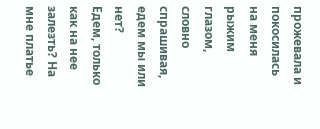прожевала и покосилась на меня рыжим глазом, словно спрашивая, едем мы или нет?
Едем, только как на нее залезть? На мне платье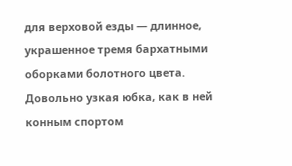для верховой езды — длинное, украшенное тремя бархатными оборками болотного цвета. Довольно узкая юбка, как в ней конным спортом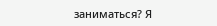заниматься? Я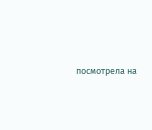посмотрела на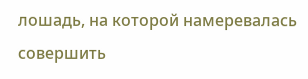лошадь, на которой намеревалась совершить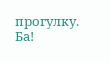прогулку. Ба!